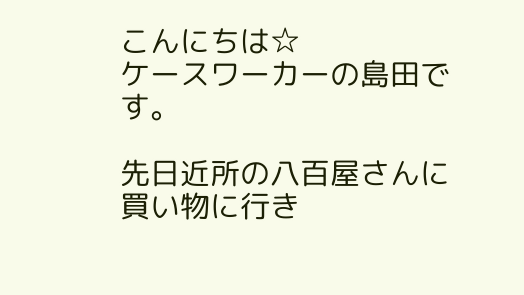こんにちは☆
ケースワーカーの島田です。

先日近所の八百屋さんに買い物に行き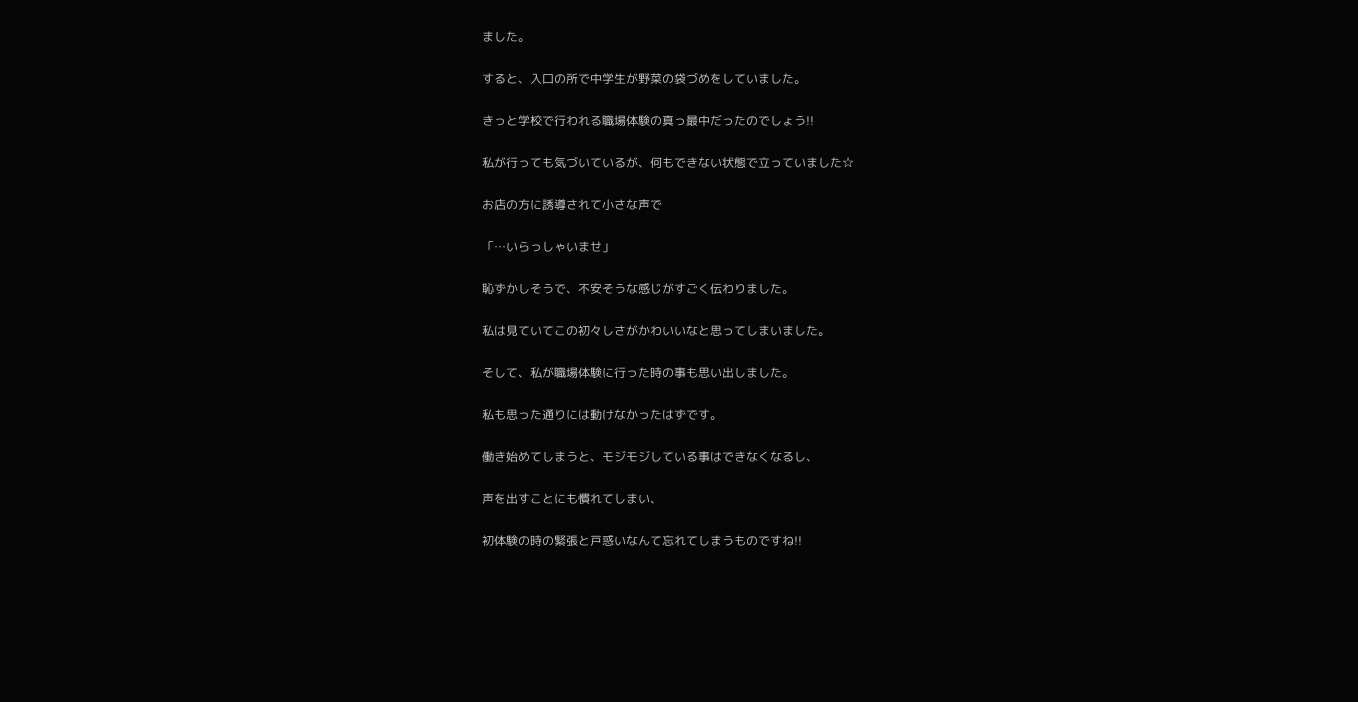ました。

すると、入口の所で中学生が野菜の袋づめをしていました。

きっと学校で行われる職場体験の真っ最中だったのでしょう!!

私が行っても気づいているが、何もできない状態で立っていました☆

お店の方に誘導されて小さな声で

「…いらっしゃいませ」

恥ずかしそうで、不安そうな感じがすごく伝わりました。

私は見ていてこの初々しさがかわいいなと思ってしまいました。

そして、私が職場体験に行った時の事も思い出しました。

私も思った通りには動けなかったはずです。

働き始めてしまうと、モジモジしている事はできなくなるし、

声を出すことにも慣れてしまい、

初体験の時の緊張と戸惑いなんて忘れてしまうものですね!!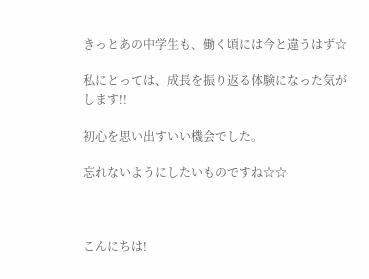きっとあの中学生も、働く頃には今と違うはず☆

私にとっては、成長を振り返る体験になった気がします!!

初心を思い出すいい機会でした。

忘れないようにしたいものですね☆☆



こんにちは!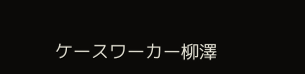ケースワーカー柳澤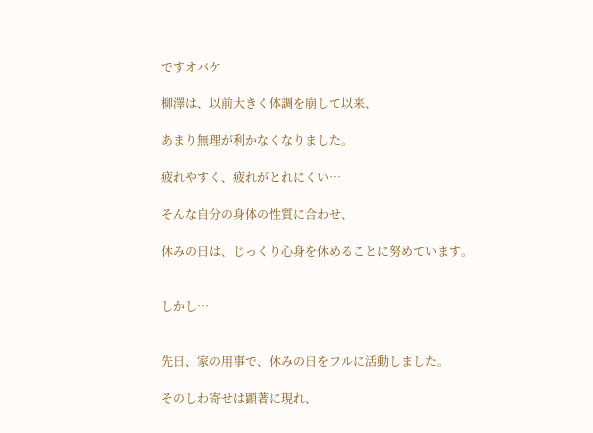ですオバケ

柳澤は、以前大きく体調を崩して以来、

あまり無理が利かなくなりました。

疲れやすく、疲れがとれにくい…

そんな自分の身体の性質に合わせ、

休みの日は、じっくり心身を休めることに努めています。


しかし…


先日、家の用事で、休みの日をフルに活動しました。

そのしわ寄せは顕著に現れ、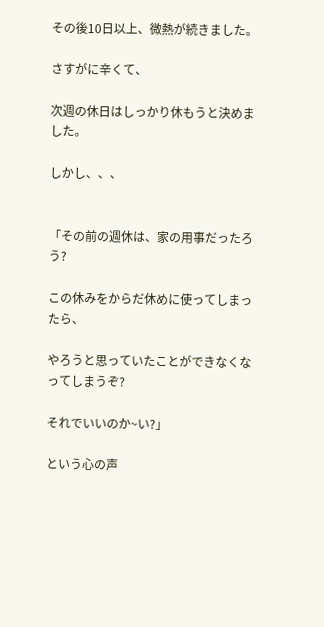その後10日以上、微熱が続きました。

さすがに辛くて、

次週の休日はしっかり休もうと決めました。

しかし、、、


「その前の週休は、家の用事だったろう?

この休みをからだ休めに使ってしまったら、

やろうと思っていたことができなくなってしまうぞ?

それでいいのか~い?」

という心の声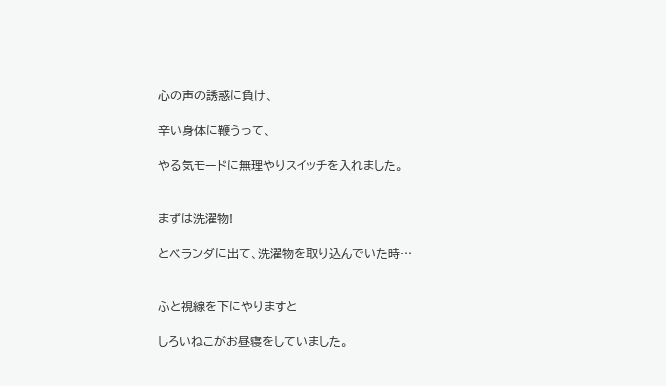心の声の誘惑に負け、

辛い身体に鞭うって、

やる気モードに無理やりスイッチを入れました。


まずは洗濯物!

とベランダに出て、洗濯物を取り込んでいた時…


ふと視線を下にやりますと

しろいねこがお昼寝をしていました。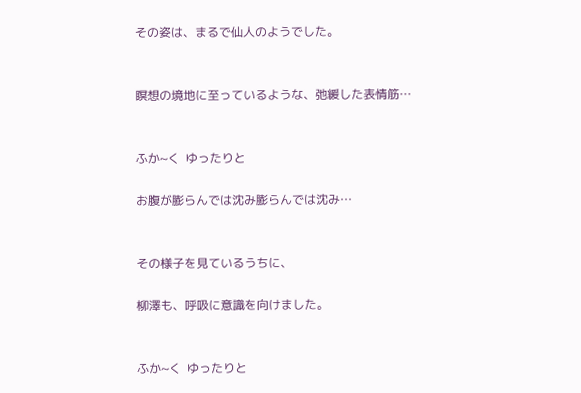その姿は、まるで仙人のようでした。


瞑想の境地に至っているような、弛緩した表情筋…


ふか~く  ゆったりと

お腹が膨らんでは沈み膨らんでは沈み…


その様子を見ているうちに、

柳澤も、呼吸に意識を向けました。


ふか~く  ゆったりと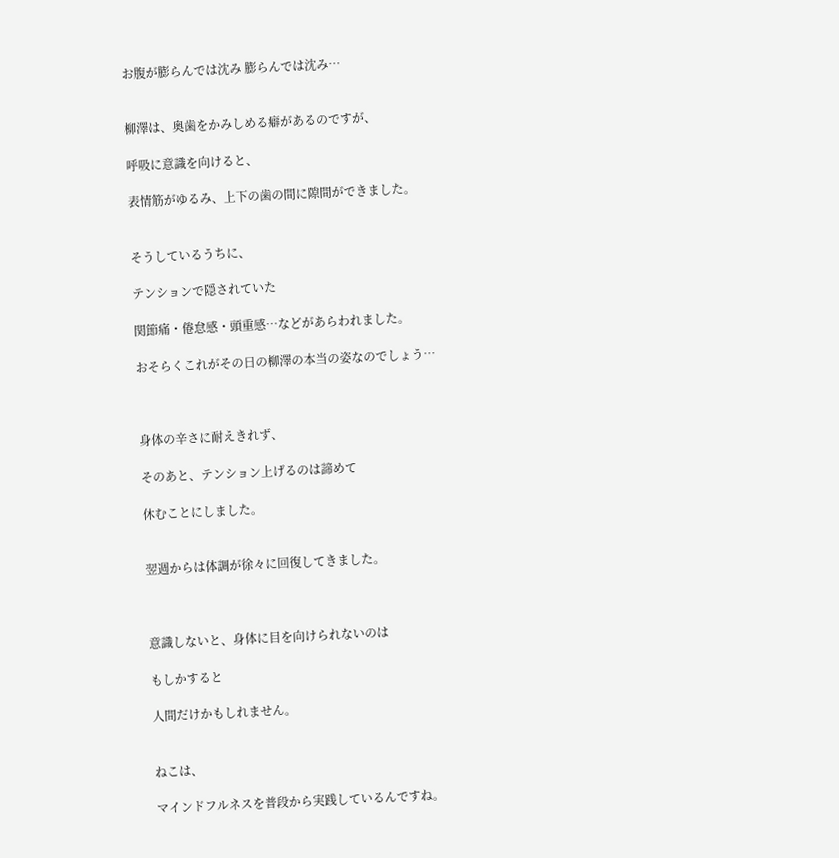お腹が膨らんでは沈み 膨らんでは沈み…


柳澤は、奥歯をかみしめる癖があるのですが、

呼吸に意識を向けると、

表情筋がゆるみ、上下の歯の間に隙間ができました。


そうしているうちに、

テンションで隠されていた

関節痛・倦怠感・頭重感…などがあらわれました。

おそらくこれがその日の柳澤の本当の姿なのでしょう…



身体の辛さに耐えきれず、

そのあと、テンション上げるのは諦めて

休むことにしました。


翌週からは体調が徐々に回復してきました。



意識しないと、身体に目を向けられないのは

もしかすると

人間だけかもしれません。


ねこは、

マインドフルネスを普段から実践しているんですね。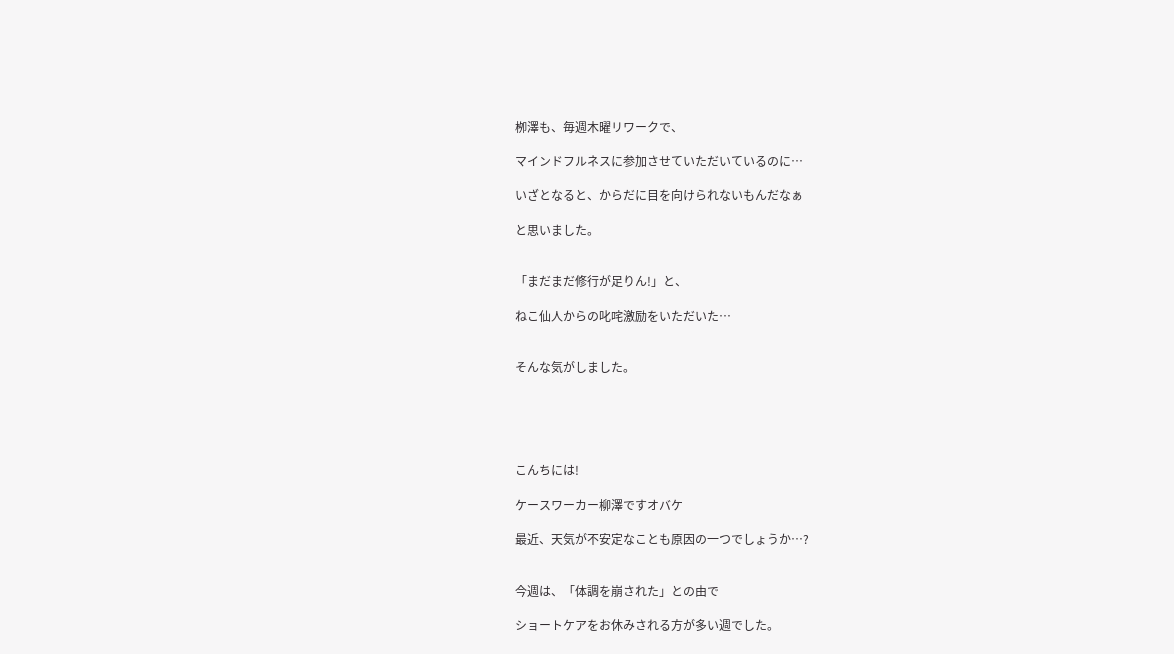栁澤も、毎週木曜リワークで、

マインドフルネスに参加させていただいているのに…

いざとなると、からだに目を向けられないもんだなぁ

と思いました。


「まだまだ修行が足りん!」と、

ねこ仙人からの叱咤激励をいただいた…


そんな気がしました。





こんちには!

ケースワーカー柳澤ですオバケ

最近、天気が不安定なことも原因の一つでしょうか…?


今週は、「体調を崩された」との由で

ショートケアをお休みされる方が多い週でした。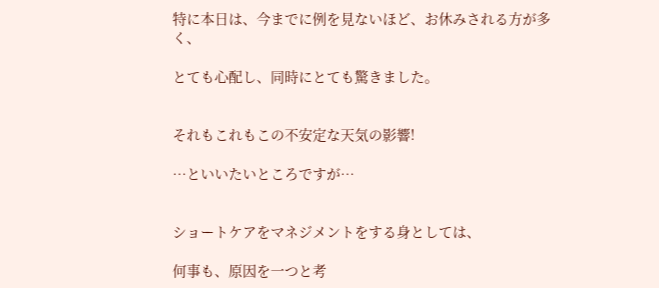特に本日は、今までに例を見ないほど、お休みされる方が多く、

とても心配し、同時にとても驚きました。


それもこれもこの不安定な天気の影響!

…といいたいところですが…


ショートケアをマネジメントをする身としては、

何事も、原因を一つと考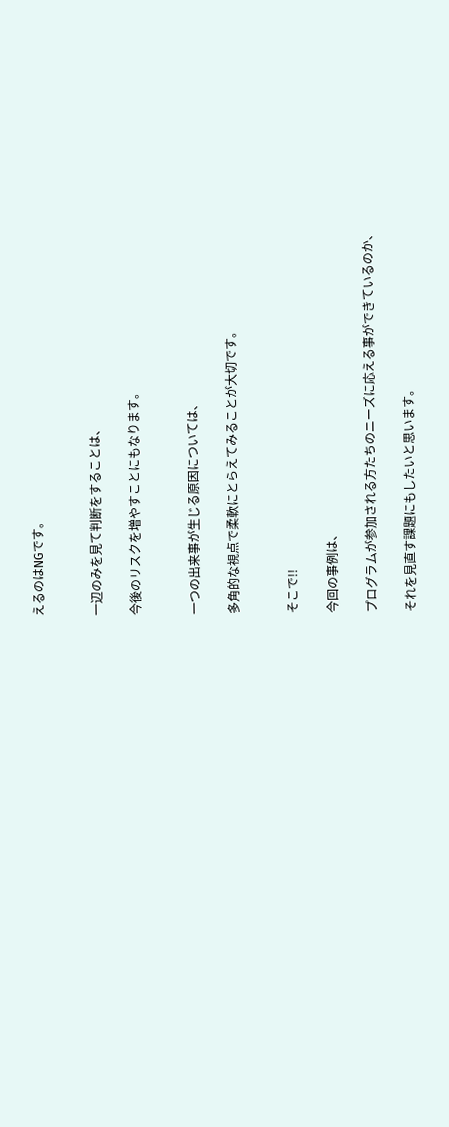えるのはNGです。


一辺のみを見て判断をすることは、

今後のリスクを増やすことにもなります。


一つの出来事が生じる原因については、

多角的な視点で柔軟にとらえてみることが大切です。


そこで!!

今回の事例は、

プログラムが参加される方たちのニーズに応える事ができているのか、

それを見直す課題にもしたいと思います。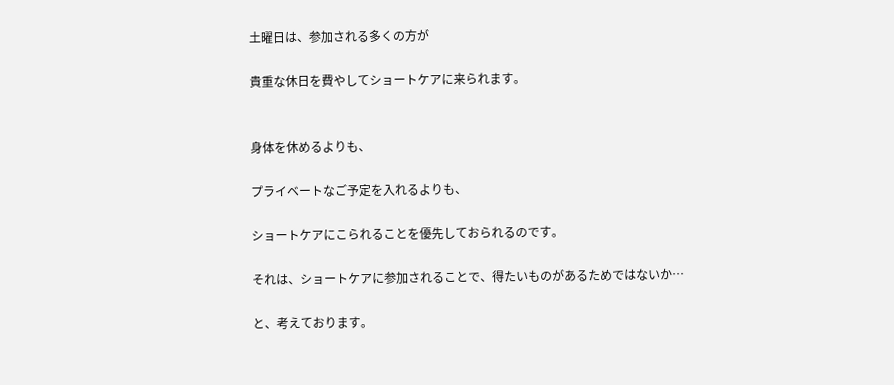土曜日は、参加される多くの方が

貴重な休日を費やしてショートケアに来られます。


身体を休めるよりも、

プライベートなご予定を入れるよりも、

ショートケアにこられることを優先しておられるのです。

それは、ショートケアに参加されることで、得たいものがあるためではないか…

と、考えております。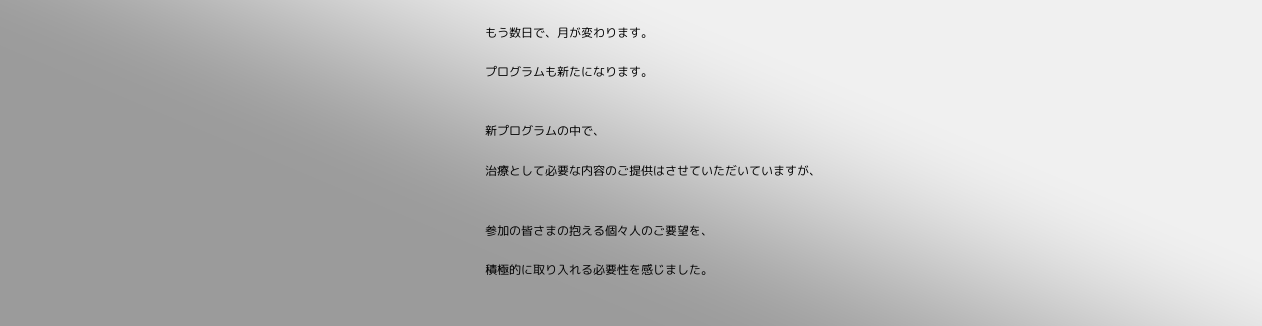もう数日で、月が変わります。

プログラムも新たになります。


新プログラムの中で、

治療として必要な内容のご提供はさせていただいていますが、


参加の皆さまの抱える個々人のご要望を、

積極的に取り入れる必要性を感じました。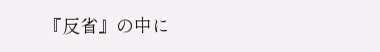『反省』の中に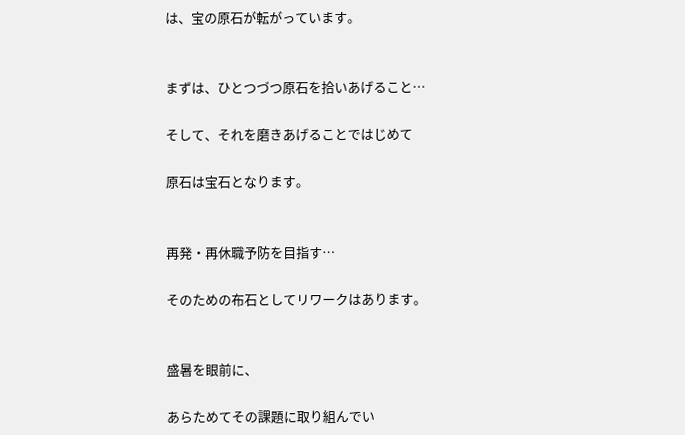は、宝の原石が転がっています。


まずは、ひとつづつ原石を拾いあげること…

そして、それを磨きあげることではじめて

原石は宝石となります。


再発・再休職予防を目指す…

そのための布石としてリワークはあります。


盛暑を眼前に、

あらためてその課題に取り組んでい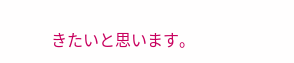きたいと思います。